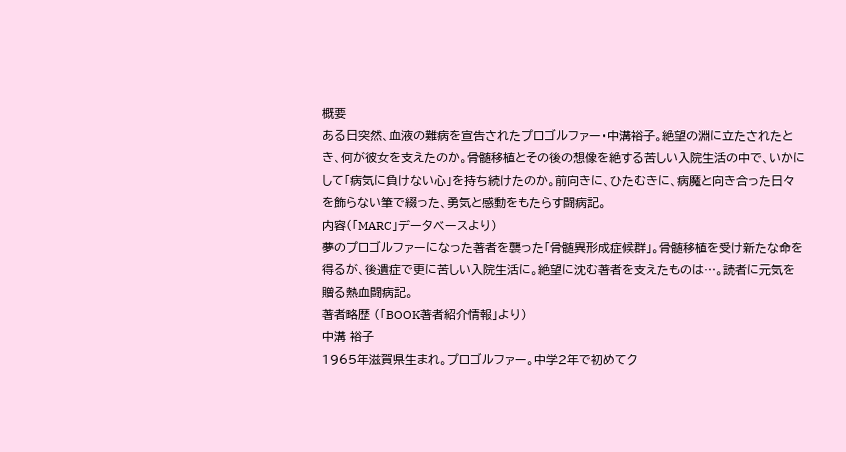概要
ある日突然、血液の難病を宣告されたプロゴルファー・中溝裕子。絶望の淵に立たされたとき、何が彼女を支えたのか。骨髄移植とその後の想像を絶する苦しい入院生活の中で、いかにして「病気に負けない心」を持ち続けたのか。前向きに、ひたむきに、病魔と向き合った日々を飾らない筆で綴った、勇気と感動をもたらす闘病記。
内容(「MARC」データベースより)
夢のプロゴルファーになった著者を襲った「骨髄異形成症候群」。骨髄移植を受け新たな命を得るが、後遺症で更に苦しい入院生活に。絶望に沈む著者を支えたものは…。読者に元気を贈る熱血闘病記。
著者略歴 (「BOOK著者紹介情報」より)
中溝 裕子
1965年滋賀県生まれ。プロゴルファー。中学2年で初めてク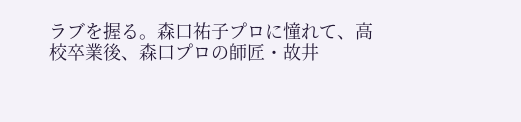ラブを握る。森口祐子プロに憧れて、高校卒業後、森口プロの師匠・故井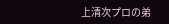上清次プロの弟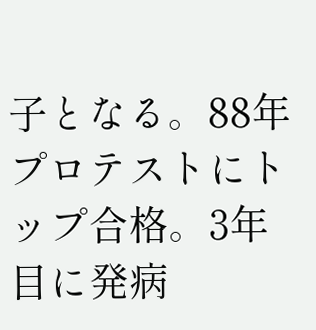子となる。88年プロテストにトップ合格。3年目に発病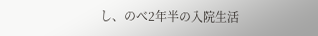し、のべ2年半の入院生活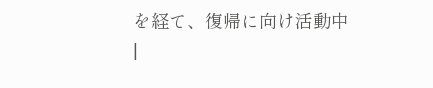を経て、復帰に向け活動中
|